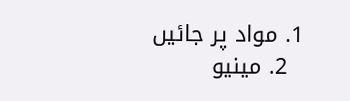1. مواد پر جائیں
  2. مینیو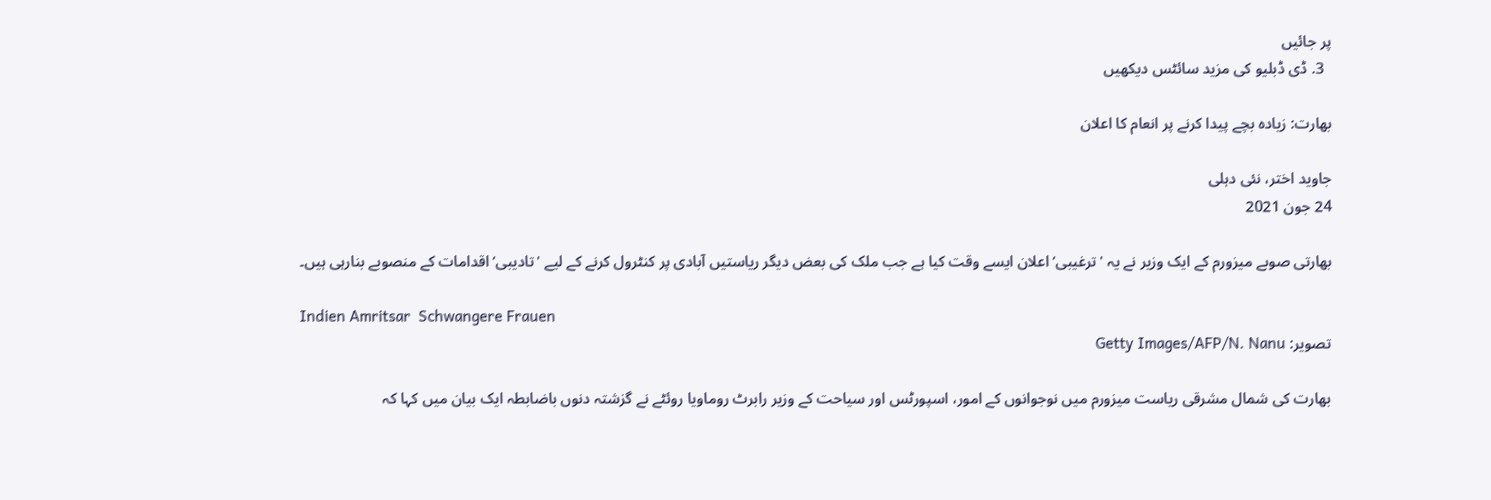پر جائیں
  3. ڈی ڈبلیو کی مزید سائٹس دیکھیں

بھارت: زیادہ بچے پیدا کرنے پر انعام کا اعلان

جاوید اختر، نئی دہلی
24 جون 2021

بھارتی صوبے میزورم کے ایک وزیر نے یہ 'ترغیبی‘ اعلان ایسے وقت کیا ہے جب ملک کی بعض دیگر ریاستیں آبادی پر کنٹرول کرنے کے لیے 'تادیبی‘ اقدامات کے منصوبے بنارہی ہیں۔

Indien Amritsar  Schwangere Frauen
تصویر: Getty Images/AFP/N. Nanu

بھارت کی شمال مشرقی ریاست میزورم میں نوجوانوں کے امور، اسپورٹس اور سیاحت کے وزیر رابرٹ روماویا روئٹے نے گزشتہ دنوں باضابطہ ایک بیان میں کہا کہ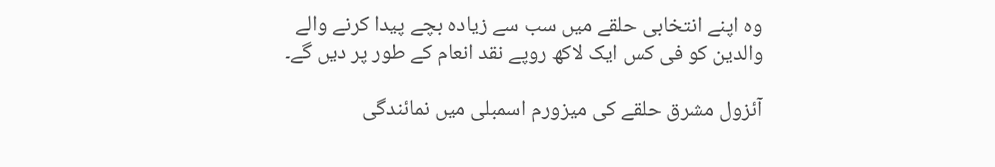وہ اپنے انتخابی حلقے میں سب سے زیادہ بچے پیدا کرنے والے والدین کو فی کس ایک لاکھ روپے نقد انعام کے طور پر دیں گے۔

آئزول مشرق حلقے کی میزورم اسمبلی میں نمائندگی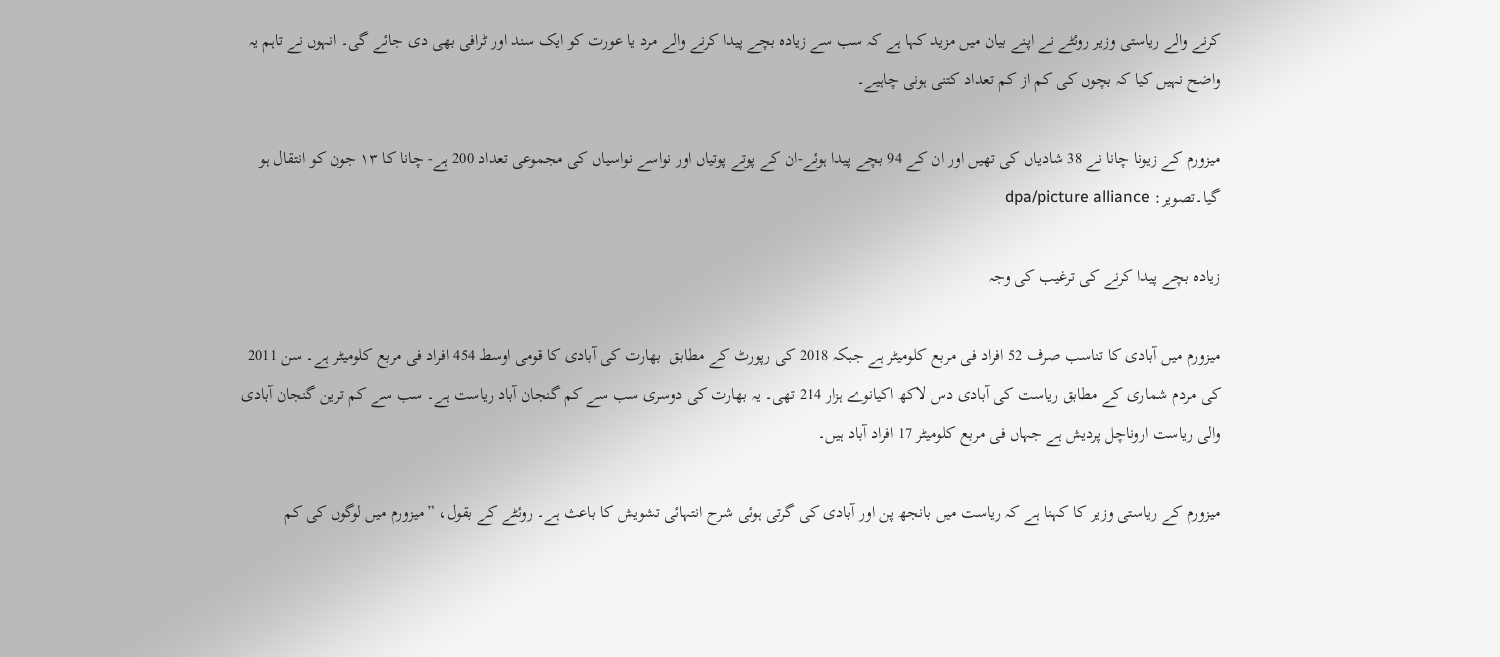کرنے والے ریاستی وزیر روئٹے نے اپنے بیان میں مزید کہا ہے کہ سب سے زیادہ بچے پیدا کرنے والے مرد یا عورت کو ایک سند اور ٹرافی بھی دی جائے گی۔ انہوں نے تاہم یہ واضح نہیں کیا کہ بچوں کی کم از کم تعداد کتنی ہونی چاہیے۔

میزورم کے زیونا چانا نے 38 شادیاں کی تھیں اور ان کے 94 بچے پیدا ہوئے-ان کے پوتے پوتیاں اور نواسے نواسیاں کی مجموعی تعداد 200 ہے- چانا کا ۱۳ جون کو انتقال ہو گیا۔تصویر: dpa/picture alliance

زیادہ بچے پیدا کرنے کی ترغیب کی وجہ

میزورم میں آبادی کا تناسب صرف 52 افراد فی مربع کلومیٹر ہے جبکہ 2018 کی رپورٹ کے مطابق  بھارت کی آبادی کا قومی اوسط 454 افراد فی مربع کلومیٹر ہے۔ سن 2011 کی مردم شماری کے مطابق ریاست کی آبادی دس لاکھ اکیانوے ہزار 214 تھی۔ یہ بھارت کی دوسری سب سے کم گنجان آباد ریاست ہے۔ سب سے کم ترین گنجان آبادی والی ریاست اروناچل پردیش ہے جہاں فی مربع کلومیٹر 17 افراد آباد ہیں۔

میزورم کے ریاستی وزیر کا کہنا ہے کہ ریاست میں بانجھ پن اور آبادی کی گرتی ہوئی شرح انتہائی تشویش کا باعث ہے۔ روئٹے کے بقول، ”میزورم میں لوگوں کی کم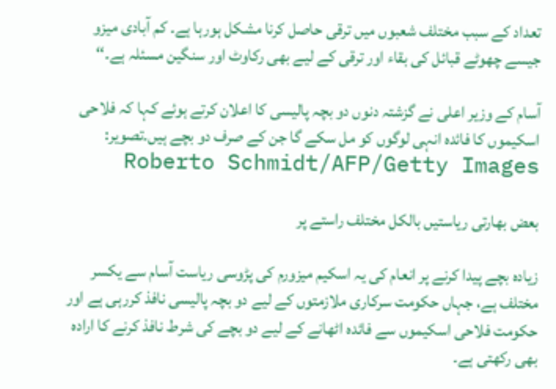تعداد کے سبب مختلف شعبوں میں ترقی حاصل کرنا مشکل ہورہا ہے۔ کم آبادی میزو جیسے چھوٹے قبائل کی بقاء اور ترقی کے لیے بھی رکاوٹ اور سنگین مسئلہ ہے۔‘‘

آسام کے وزیر اعلی نے گزشتہ دنوں دو بچہ پالیسی کا اعلان کرتے ہوئے کہا کہ فلاحی اسکیموں کا فائدہ انہی لوگوں کو مل سکے گا جن کے صرف دو بچے ہیں۔تصویر: Roberto Schmidt/AFP/Getty Images

بعض بھارتی ریاستیں بالکل مختلف راستے پر

زیادہ بچے پیدا کرنے پر انعام کی یہ اسکیم میزورم کی پڑوسی ریاست آسام سے یکسر مختلف ہے، جہاں حکومت سرکاری ملازمتوں کے لیے دو بچہ پالیسی نافذ کررہی ہے اور حکومت فلاحی اسکیموں سے فائدہ اٹھانے کے لیے دو بچے کی شرط نافذ کرنے کا ارادہ بھی رکھتی ہے۔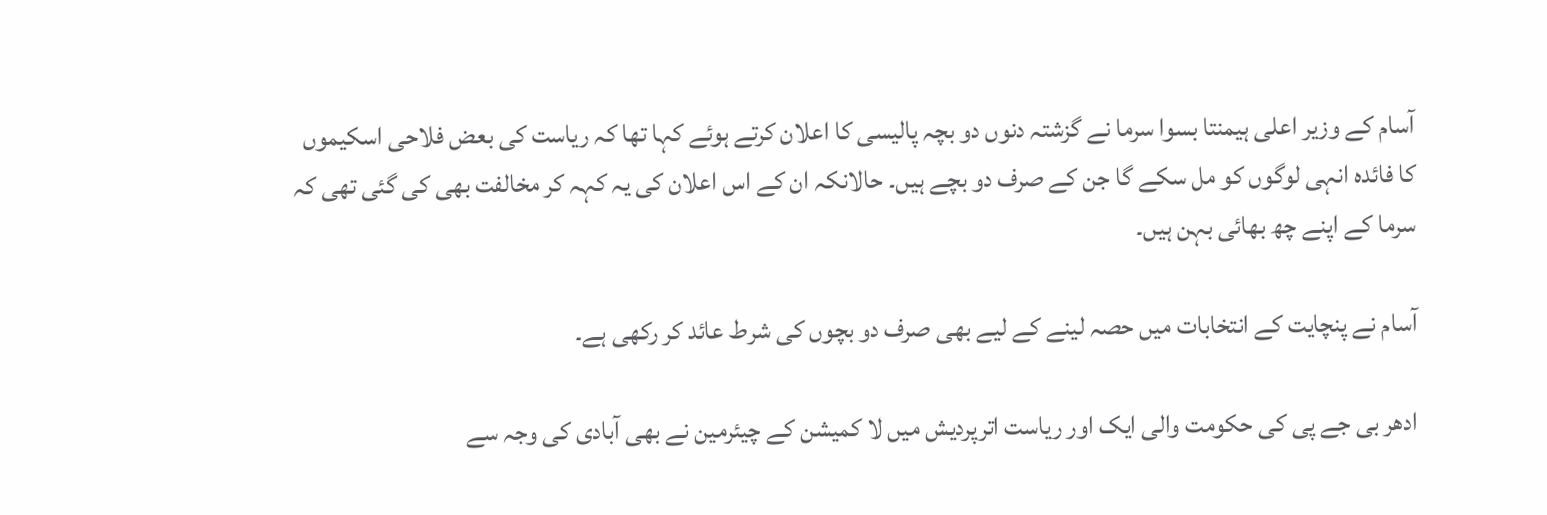آسام کے وزیر اعلی ہیمنتا بسوا سرما نے گزشتہ دنوں دو بچہ پالیسی کا اعلان کرتے ہوئے کہا تھا کہ ریاست کی بعض فلاحی اسکیموں کا فائدہ انہی لوگوں کو مل سکے گا جن کے صرف دو بچے ہیں۔ حالانکہ ان کے اس اعلان کی یہ کہہ کر مخالفت بھی کی گئی تھی کہ سرما کے اپنے چھ بھائی بہن ہیں۔

آسام نے پنچایت کے انتخابات میں حصہ لینے کے لیے بھی صرف دو بچوں کی شرط عائد کر رکھی ہے۔

ادھر بی جے پی کی حکومت والی ایک اور ریاست اترپردیش میں لا کمیشن کے چیئرمین نے بھی آبادی کی وجہ سے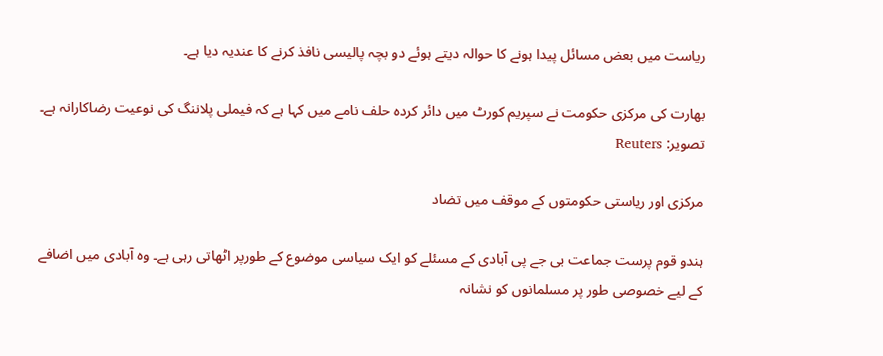ریاست میں بعض مسائل پیدا ہونے کا حوالہ دیتے ہوئے دو بچہ پالیسی نافذ کرنے کا عندیہ دیا ہے۔

بھارت کی مرکزی حکومت نے سپریم کورٹ میں دائر کردہ حلف نامے میں کہا ہے کہ فیملی پلاننگ کی نوعیت رضاکارانہ ہے۔ تصویر: Reuters

مرکزی اور ریاستی حکومتوں کے موقف میں تضاد

ہندو قوم پرست جماعت بی جے پی آبادی کے مسئلے کو ایک سیاسی موضوع کے طورپر اٹھاتی رہی ہے۔ وہ آبادی میں اضافے کے لیے خصوصی طور پر مسلمانوں کو نشانہ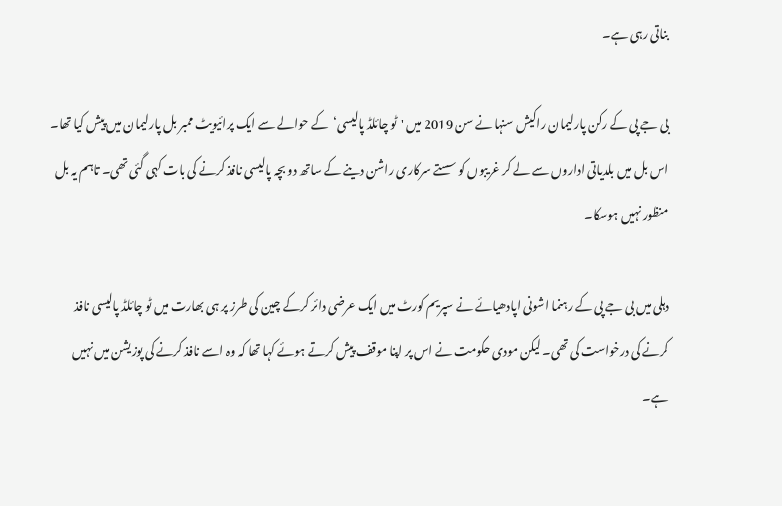بناتی رہی ہے۔

بی جے پی کے رکن پارلیمان راکیش سنہا نے سن 2019 میں 'ٹو چائلڈ پالیسی‘  کے حوالے سے ایک پرائیویٹ ممبر بل پارلیمان میں پیش کیا تھا۔ اس بل میں بلدیاتی اداروں سے لے کر غریبوں کو سستے سرکاری راشن دینے کے ساتھ دو بچہ پالیسی نافذ کرنے کی بات کہی گئی تھی۔ تاہم یہ بل منظور نہیں ہوسکا۔

دہلی میں بی جے پی کے رہنما اشونی اپادھیائے نے سپریم کورٹ میں ایک عرضی دائر کرکے چین کی طرز پر ہی بھارت میں ٹو چائلڈ پالیسی نافذ کرنے کی درخواست کی تھی۔ لیکن مودی حکومت نے اس پر اپنا موقف پیش کرتے ہوئے کہا تھا کہ وہ اسے نافذ کرنے کی پوزیشن میں نہیں ہے۔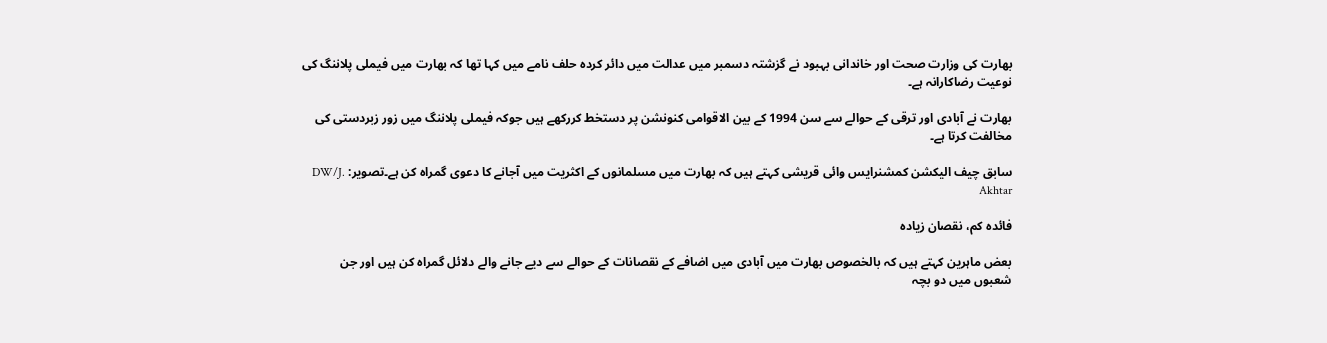بھارت کی وزارت صحت اور خاندانی بہبود نے گزشتہ دسمبر میں عدالت میں دائر کردہ حلف نامے میں کہا تھا کہ بھارت میں فیملی پلاننگ کی نوعیت رضاکارانہ ہے۔

بھارت نے آبادی اور ترقی کے حوالے سے سن 1994 کے بین الاقوامی کنونشن پر دستخط کررکھے ہیں جوکہ فیملی پلاننگ میں زور زبردستی کی مخالفت کرتا ہے۔

سابق چیف الیکشن کمشنرایس وائی قریشی کہتے ہیں کہ بھارت میں مسلمانوں کے اکثریت میں آجانے کا دعوی گمراہ کن ہے۔تصویر: DW/J. Akhtar

فائدہ کم، نقصان زیادہ

بعض ماہرین کہتے ہیں کہ بالخصوص بھارت میں آبادی میں اضافے کے نقصانات کے حوالے سے دیے جانے والے دلائل گمراہ کن ہیں اور جن شعبوں میں دو بچہ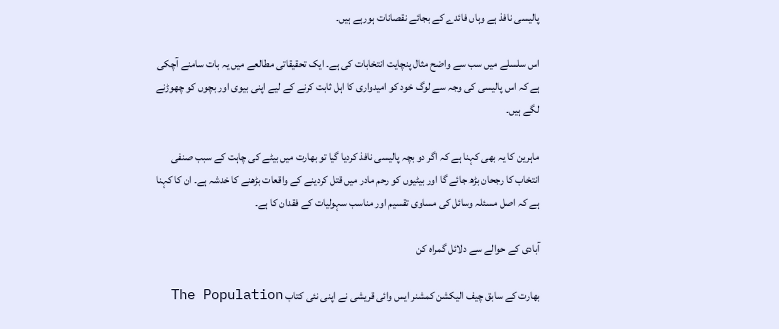پالیسی نافذ ہے وہاں فائدے کے بجائے نقصانات ہورہے ہیں۔

اس سلسلے میں سب سے واضح مثال پنچایت انتخابات کی ہے۔ ایک تحقیقاتی مطالعے میں یہ بات سامنے آچکی ہے کہ اس پالیسی کی وجہ سے لوگ خود کو امیدواری کا اہل ثابت کرنے کے لیے اپنی بیوی اور بچوں کو چھوڑنے لگے ہیں۔

ماہرین کا یہ بھی کہنا ہے کہ اگر دو بچہ پالیسی نافذ کردیا گیا تو بھارت میں بیٹے کی چاہت کے سبب صنفی انتخاب کا رجحان بڑھ جائے گا اور بیٹیوں کو رحم مادر میں قتل کردینے کے واقعات بڑھنے کا خدشہ ہے۔ ان کا کہنا ہے کہ اصل مسئلہ وسائل کی مساوی تقسیم اور مناسب سہولیات کے فقدان کا ہے۔

آبادی کے حوالے سے دلائل گمراہ کن

بھارت کے سابق چیف الیکشن کمشنر ایس وائی قریشی نے اپنی نئی کتاب The Population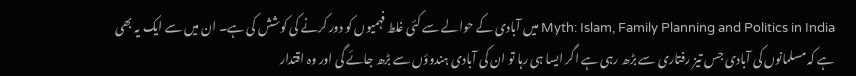Myth: Islam, Family Planning and Politics in India میں آبادی کے حوالے سے کئی غلط فہمیوں کو دور کرنے کی کوشش کی ہے۔ ان میں سے ایک یہ بھی ہے کہ مسلمانوں کی آبادی جس تیز رفتاری سے بڑھ رہی ہے اگر ایسا ہی رہا تو ان کی آبادی ہندوؤں سے بڑھ جائے گی اور وہ اقتدار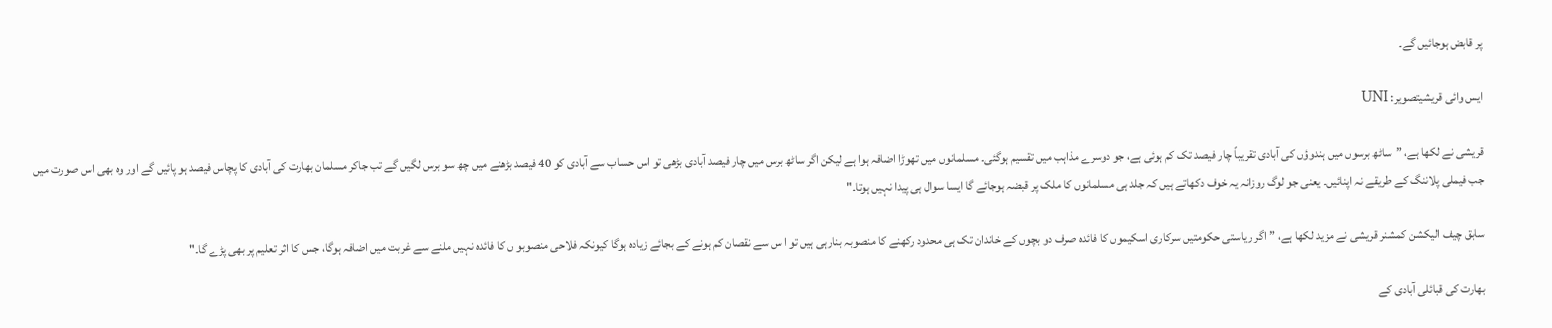پر قابض ہوجائیں گے۔

ایس وائی قریشیتصویر: UNI

قریشی نے لکھا ہے، ”ساٹھ برسوں میں ہندوؤں کی آبادی تقریباً چار فیصد تک کم ہوئی ہے، جو دوسرے مذاہب میں تقسیم ہوگئی۔ مسلمانوں میں تھوڑا اضافہ ہوا ہے لیکن اگر ساٹھ برس میں چار فیصد آبادی بڑھی تو اس حساب سے آبادی کو 40 فیصد بڑھنے میں چھ سو برس لگیں گے تب جاکر مسلمان بھارت کی آبادی کا پچاس فیصد ہو پائیں گے اور وہ بھی اس صورت میں جب فیملی پلاننگ کے طریقے نہ اپنائیں۔ یعنی جو لوگ روزانہ یہ خوف دکھاتے ہیں کہ جلد ہی مسلمانوں کا ملک پر قبضہ ہوجائے گا ایسا سوال ہی پیدا نہیں ہوتا۔"

سابق چیف الیکشن کمشنر قریشی نے مزید لکھا ہے، ”اگر ریاستی حکومتیں سرکاری اسکیموں کا فائدہ صرف دو بچوں کے خاندان تک ہی محدود رکھنے کا منصوبہ بنارہی ہیں تو ا س سے نقصان کم ہونے کے بجائے زیادہ ہوگا کیونکہ فلاحی منصوبو ں کا فائدہ نہیں ملنے سے غربت میں اضافہ ہوگا، جس کا اثر تعلیم پر بھی پڑے گا۔"

بھارت کی قبائلی آبادی کے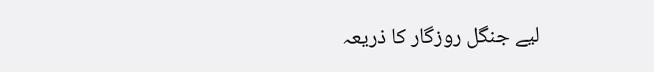لیے جنگل روزگار کا ذریعہ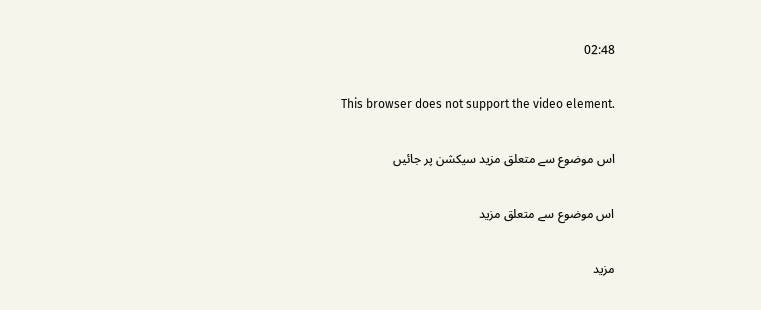02:48

This browser does not support the video element.

اس موضوع سے متعلق مزید سیکشن پر جائیں

اس موضوع سے متعلق مزید

مزید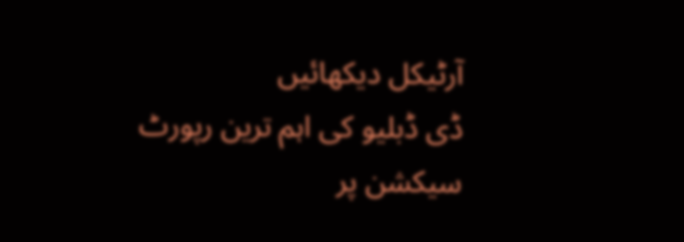آرٹیکل دیکھائیں
ڈی ڈبلیو کی اہم ترین رپورٹ سیکشن پر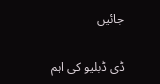جائیں

ڈی ڈبلیو کی اہم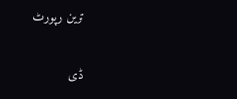ترین رپورٹ

ڈی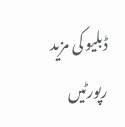ڈبلیو کی مزید رپورٹیں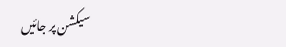سیکشن پر جائیں